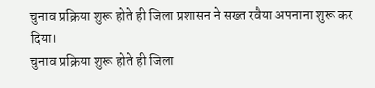चुनाव प्रक्रिया शुरू होते ही जिला प्रशासन ने सख्त रवैया अपनाना शुरू कर दिया।
चुनाव प्रक्रिया शुरू होते ही जिला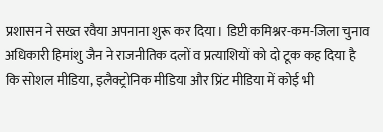प्रशासन ने सख्त रवैया अपनाना शुरू कर दिया। डिप्टी कमिश्नर-कम-जिला चुनाव अधिकारी हिमांशु जैन ने राजनीतिक दलों व प्रत्याशियों को दो टूक कह दिया है कि सोशल मीडिया, इलैक्ट्रोनिक मीडिया और प्रिंट मीडिया में कोई भी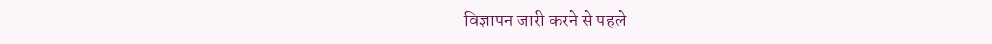विज्ञापन जारी करने से पहले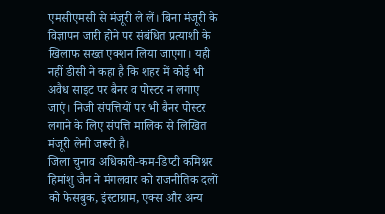एमसीएमसी से मंजूरी ले लें। बिना मंजूरी के विज्ञापन जारी होने पर संबंधित प्रत्याशी के खिलाफ सख्त एक्शन लिया जाएगा। यही नहीं डीसी ने कहा है कि शहर में कोई भी अवैध साइट पर बैनर व पोस्टर न लगाए जाएं। निजी संपत्तियों पर भी बैनर पोस्टर लगाने के लिए संपत्ति मालिक से लिखित मंजूरी लेनी जरूरी है।
जिला चुनाव अधिकारी-कम-डिप्टी कमिश्नर हिमांशु जैन ने मंगलवार को राजनीतिक दलों को फेसबुक, इंस्टाग्राम, एक्स और अन्य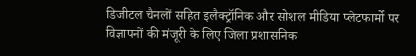डिजीटल चैनलों सहित इलैक्ट्रॉनिक और सोशल मीडिया प्लेटफार्मो पर विज्ञापनों की मंजूरी के लिए जिला प्रशासनिक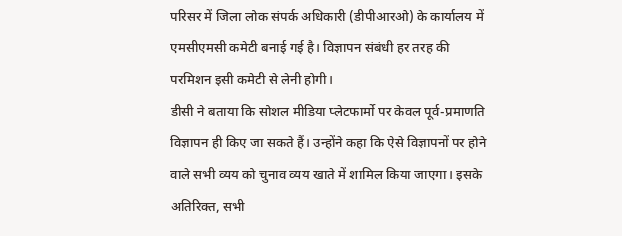परिसर में जिला लोक संपर्क अधिकारी (डीपीआरओ) के कार्यालय में एमसीएमसी कमेटी बनाई गई है। विज्ञापन संबंधी हर तरह की परमिशन इसी कमेटी से लेनी होगी।
डीसी ने बताया कि सोशल मीडिया प्लेटफार्मो पर केवल पूर्व-प्रमाणति विज्ञापन ही किए जा सकते हैं। उन्होंने कहा कि ऐसे विज्ञापनों पर होने वाले सभी व्यय को चुनाव व्यय खाते में शामिल किया जाएगा। इसके अतिरिक्त, सभी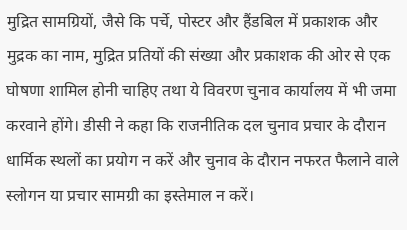मुद्रित सामग्रियों, जैसे कि पर्चे, पोस्टर और हैंडबिल में प्रकाशक और मुद्रक का नाम, मुद्रित प्रतियों की संख्या और प्रकाशक की ओर से एक घोषणा शामिल होनी चाहिए तथा ये विवरण चुनाव कार्यालय में भी जमा करवाने होंगे। डीसी ने कहा कि राजनीतिक दल चुनाव प्रचार के दौरान धार्मिक स्थलों का प्रयोग न करें और चुनाव के दौरान नफरत फैलाने वाले स्लोगन या प्रचार सामग्री का इस्तेमाल न करें।